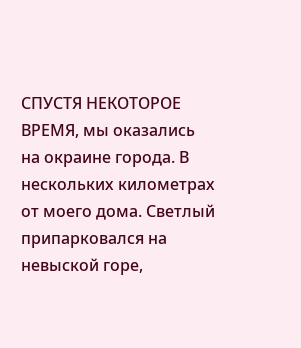СПУСТЯ НЕКОТОРОЕ ВРЕМЯ, мы оказались на окраине города. В нескольких километрах от моего дома. Светлый припарковался на невыской горе,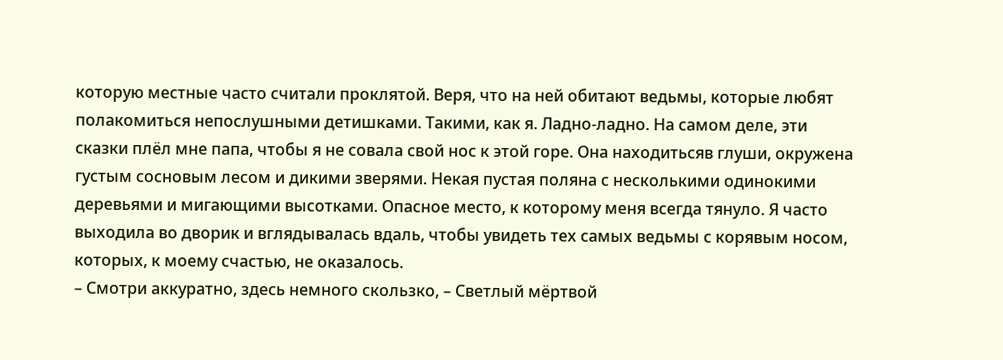которую местные часто считали проклятой. Веря, что на ней обитают ведьмы, которые любят полакомиться непослушными детишками. Такими, как я. Ладно-ладно. На самом деле, эти сказки плёл мне папа, чтобы я не совала свой нос к этой горе. Она находитьсяв глуши, окружена густым сосновым лесом и дикими зверями. Некая пустая поляна с несколькими одинокими деревьями и мигающими высотками. Опасное место, к которому меня всегда тянуло. Я часто выходила во дворик и вглядывалась вдаль, чтобы увидеть тех самых ведьмы с корявым носом, которых, к моему счастью, не оказалось.
– Смотри аккуратно, здесь немного скользко, – Светлый мёртвой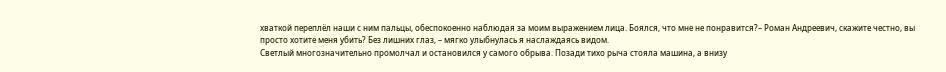хваткой переплёл наши с ним пальцы, обеспокоенно наблюдая за моим выражением лица. Боялся, что мне не понравится?– Роман Андреевич, скажите честно, вы просто хотите меня убить? Без лишних глаз, – мягко улыбнулась я наслаждаясь видом.
Светлый многозначительно промолчал и остановился у самого обрыва. Позади тихо рыча стояла машина, а внизу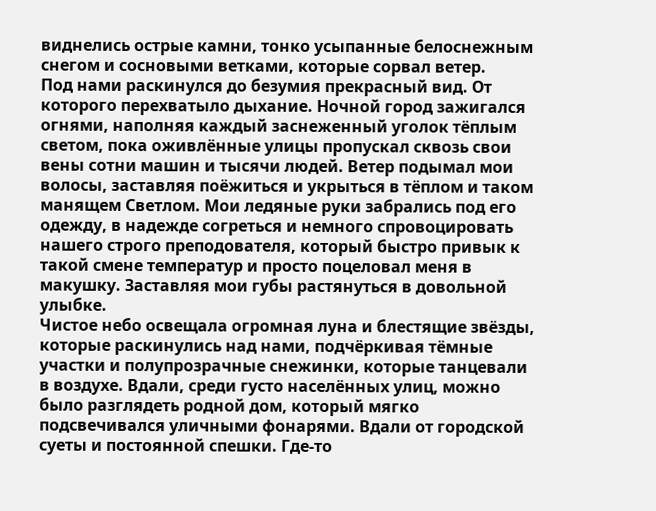виднелись острые камни, тонко усыпанные белоснежным снегом и сосновыми ветками, которые сорвал ветер.
Под нами раскинулся до безумия прекрасный вид. От которого перехватыло дыхание. Ночной город зажигался огнями, наполняя каждый заснеженный уголок тёплым светом, пока оживлённые улицы пропускал сквозь свои вены сотни машин и тысячи людей. Ветер подымал мои волосы, заставляя поёжиться и укрыться в тёплом и таком манящем Светлом. Мои ледяные руки забрались под его одежду, в надежде согреться и немного спровоцировать нашего строго преподователя, который быстро привык к такой смене температур и просто поцеловал меня в макушку. Заставляя мои губы растянуться в довольной улыбке.
Чистое небо освещала огромная луна и блестящие звёзды, которые раскинулись над нами, подчёркивая тёмные участки и полупрозрачные снежинки, которые танцевали в воздухе. Вдали, среди густо населённых улиц, можно было разглядеть родной дом, который мягко подсвечивался уличными фонарями. Вдали от городской суеты и постоянной спешки. Где-то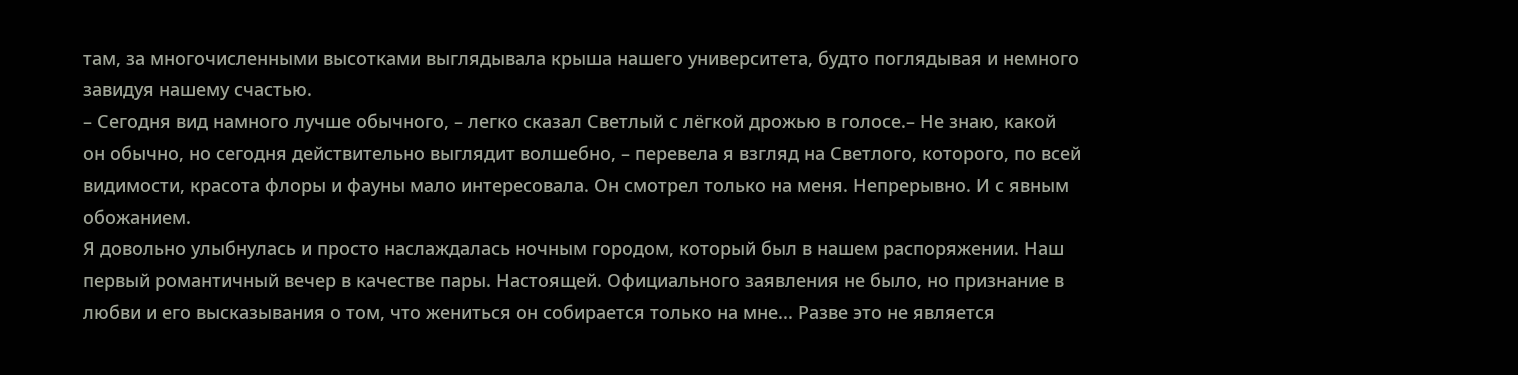там, за многочисленными высотками выглядывала крыша нашего университета, будто поглядывая и немного завидуя нашему счастью.
– Сегодня вид намного лучше обычного, – легко сказал Светлый с лёгкой дрожью в голосе.– Не знаю, какой он обычно, но сегодня действительно выглядит волшебно, – перевела я взгляд на Светлого, которого, по всей видимости, красота флоры и фауны мало интересовала. Он смотрел только на меня. Непрерывно. И с явным обожанием.
Я довольно улыбнулась и просто наслаждалась ночным городом, который был в нашем распоряжении. Наш первый романтичный вечер в качестве пары. Настоящей. Официального заявления не было, но признание в любви и его высказывания о том, что жениться он собирается только на мне... Разве это не является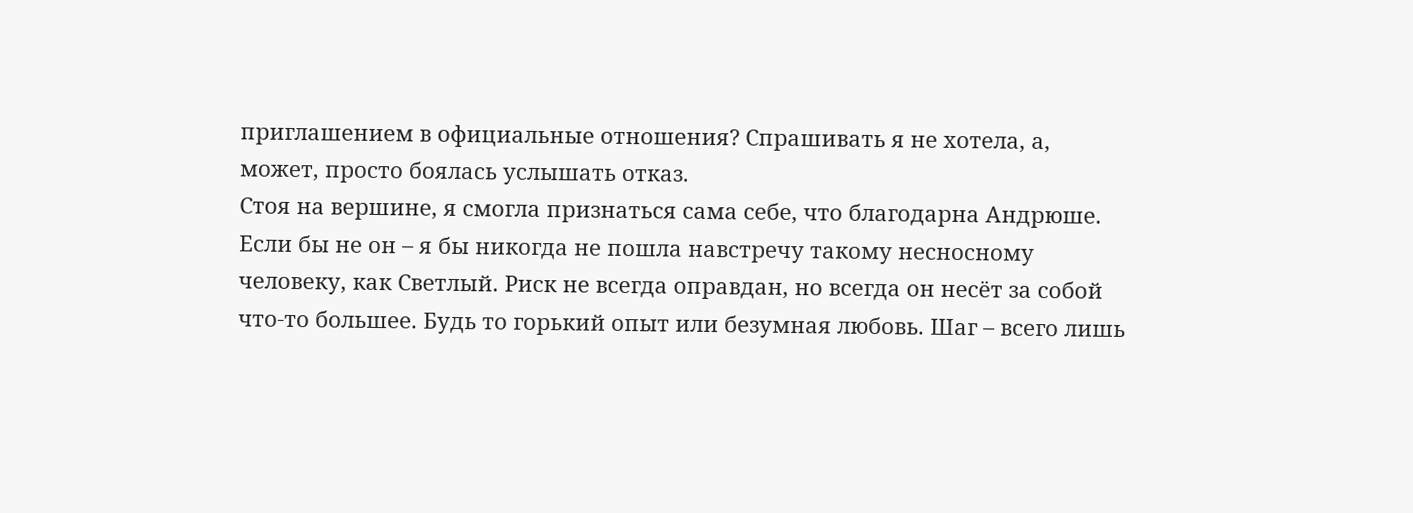приглашением в официальные отношения? Спрашивать я не хотела, а, может, просто боялась услышать отказ.
Стоя на вершине, я смогла признаться сама себе, что благодарна Андрюше. Если бы не он – я бы никогда не пошла навстречу такому несносному человеку, как Светлый. Риск не всегда оправдан, но всегда он несёт за собой что-то большее. Будь то горький опыт или безумная любовь. Шаг – всего лишь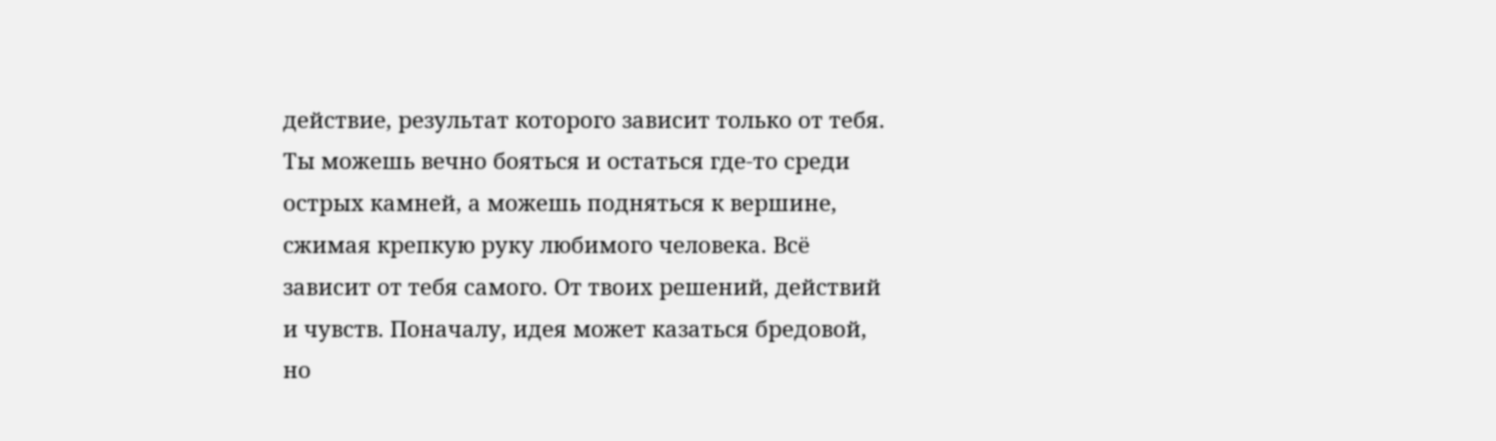действие, результат которого зависит только от тебя. Ты можешь вечно бояться и остаться где-то среди острых камней, а можешь подняться к вершине, сжимая крепкую руку любимого человека. Всё зависит от тебя самого. От твоих решений, действий и чувств. Поначалу, идея может казаться бредовой, но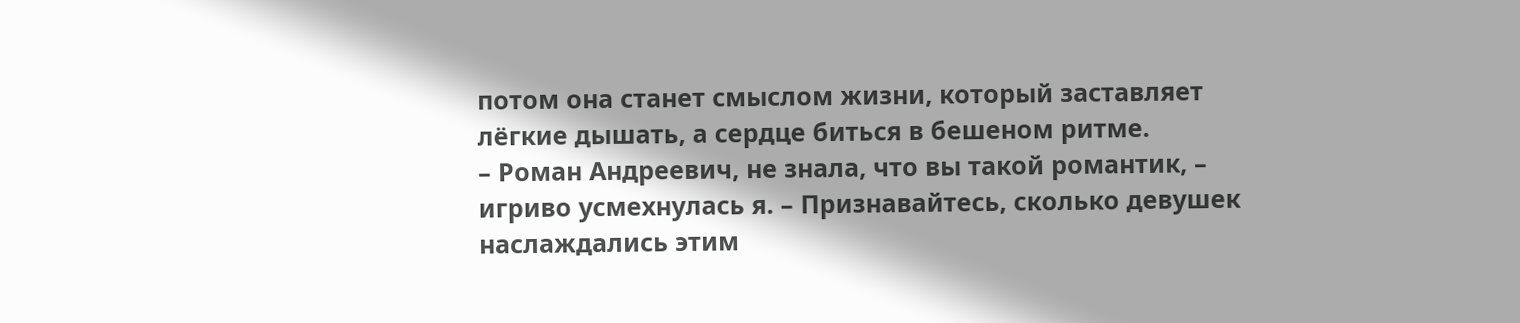потом она станет смыслом жизни, который заставляет лёгкие дышать, а сердце биться в бешеном ритме.
– Роман Андреевич, не знала, что вы такой романтик, – игриво усмехнулась я. – Признавайтесь, сколько девушек наслаждались этим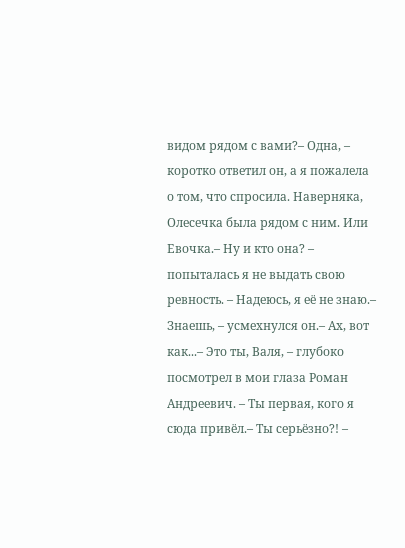видом рядом с вами?– Одна, – коротко ответил он, а я пожалела о том, что спросила. Наверняка, Олесечка была рядом с ним. Или Евочка.– Ну и кто она? – попыталась я не выдать свою ревность. – Надеюсь, я её не знаю.– Знаешь, – усмехнулся он.– Ах, вот как...– Это ты, Валя, – глубоко посмотрел в мои глаза Роман Андреевич. – Ты первая, кого я сюда привёл.– Ты серьёзно?! –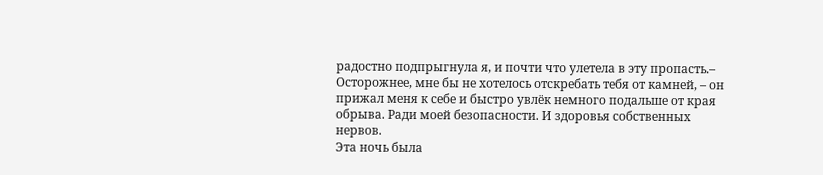радостно подпрыгнула я, и почти что улетела в эту пропасть.– Осторожнее, мне бы не хотелось отскребать тебя от камней, – он прижал меня к себе и быстро увлёк немного подальше от края обрыва. Ради моей безопасности. И здоровья собственных нервов.
Эта ночь была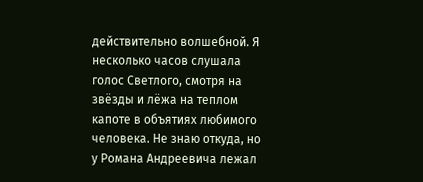действительно волшебной. Я несколько часов слушала голос Светлого, смотря на звёзды и лёжа на теплом капоте в объятиях любимого человека. Не знаю откуда, но у Романа Андреевича лежал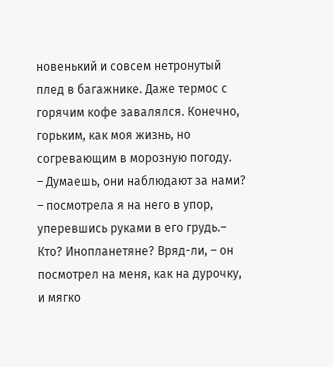новенький и совсем нетронутый плед в багажнике. Даже термос с горячим кофе завалялся. Конечно, горьким, как моя жизнь, но согревающим в морозную погоду.
– Думаешь, они наблюдают за нами? – посмотрела я на него в упор, уперевшись руками в его грудь.– Кто? Инопланетяне? Вряд-ли, – он посмотрел на меня, как на дурочку, и мягко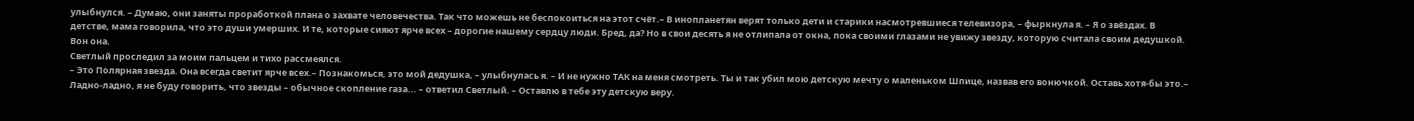улыбнулся. – Думаю, они заняты проработкой плана о захвате человечества. Так что можешь не беспокоиться на этот счёт.– В инопланетян верят только дети и старики насмотревшиеся телевизора, – фыркнула я. – Я о звёздах. В детстве, мама говорила, что это души умерших. И те, которые сияют ярче всех – дорогие нашему сердцу люди. Бред, да? Но в свои десять я не отлипала от окна, пока своими глазами не увижу звезду, которую считала своим дедушкой. Вон она.
Светлый проследил за моим пальцем и тихо рассмеялся.
– Это Полярная звезда. Она всегда светит ярче всех.– Познакомься, это мой дедушка, – улыбнулась я. – И не нужно ТАК на меня смотреть. Ты и так убил мою детскую мечту о маленьком Шпице, назвав его вонючкой. Оставь хотя-бы это.– Ладно-ладно, я не буду говорить, что звезды – обычное скопление газа... – ответил Светлый. – Оставлю в тебе эту детскую веру.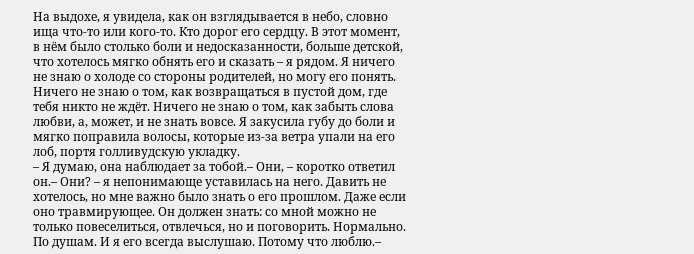На выдохе, я увидела, как он взглядывается в небо, словно ища что-то или кого-то. Кто дорог его сердцу. В этот момент, в нём было столько боли и недосказанности, больше детской, что хотелось мягко обнять его и сказать – я рядом. Я ничего не знаю о холоде со стороны родителей, но могу его понять. Ничего не знаю о том, как возвращаться в пустой дом, где тебя никто не ждёт. Ничего не знаю о том, как забыть слова любви, а, может, и не знать вовсе. Я закусила губу до боли и мягко поправила волосы, которые из-за ветра упали на его лоб, портя голливудскую укладку.
– Я думаю, она наблюдает за тобой.– Они, – коротко ответил он.– Они? – я непонимающе уставилась на него. Давить не хотелось, но мне важно было знать о его прошлом. Даже если оно травмирующее. Он должен знать: со мной можно не только повеселиться, отвлечься, но и поговорить. Нормально. По душам. И я его всегда выслушаю. Потому что люблю.–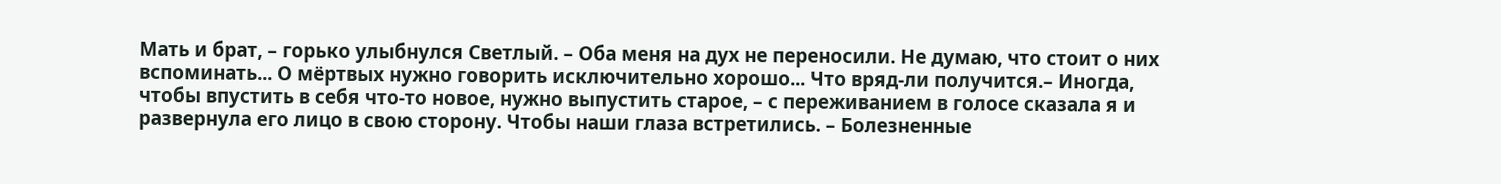Мать и брат, – горько улыбнулся Светлый. – Оба меня на дух не переносили. Не думаю, что стоит о них вспоминать... О мёртвых нужно говорить исключительно хорошо... Что вряд-ли получится.– Иногда, чтобы впустить в себя что-то новое, нужно выпустить старое, – с переживанием в голосе сказала я и развернула его лицо в свою сторону. Чтобы наши глаза встретились. – Болезненные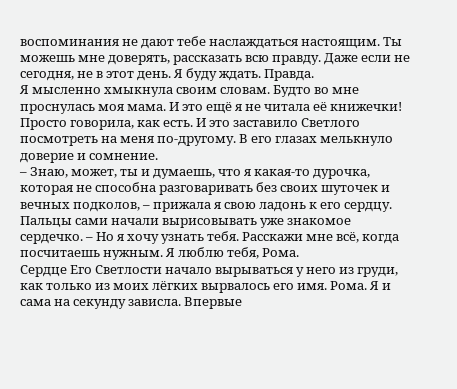воспоминания не дают тебе наслаждаться настоящим. Ты можешь мне доверять, рассказать всю правду. Даже если не сегодня, не в этот день. Я буду ждать. Правда.
Я мысленно хмыкнула своим словам. Будто во мне проснулась моя мама. И это ещё я не читала её книжечки! Просто говорила, как есть. И это заставило Светлого посмотреть на меня по-другому. В его глазах мелькнуло доверие и сомнение.
– Знаю, может, ты и думаешь, что я какая-то дурочка, которая не способна разговаривать без своих шуточек и вечных подколов, – прижала я свою ладонь к его сердцу. Пальцы сами начали вырисовывать уже знакомое сердечко. – Но я хочу узнать тебя. Расскажи мне всё, когда посчитаешь нужным. Я люблю тебя, Рома.
Сердце Его Светлости начало вырываться у него из груди, как только из моих лёгких вырвалось его имя. Рома. Я и сама на секунду зависла. Впервые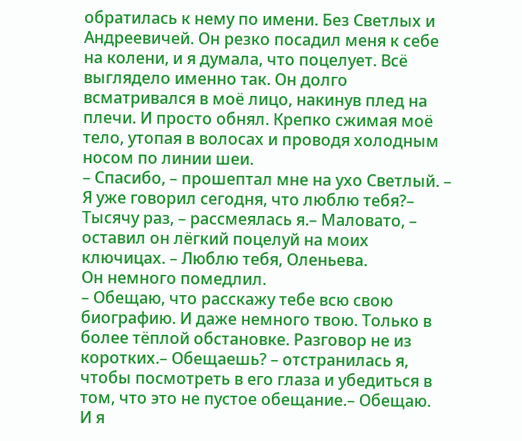обратилась к нему по имени. Без Светлых и Андреевичей. Он резко посадил меня к себе на колени, и я думала, что поцелует. Всё выглядело именно так. Он долго всматривался в моё лицо, накинув плед на плечи. И просто обнял. Крепко сжимая моё тело, утопая в волосах и проводя холодным носом по линии шеи.
– Спасибо, – прошептал мне на ухо Светлый. – Я уже говорил сегодня, что люблю тебя?– Тысячу раз, – рассмеялась я.– Маловато, – оставил он лёгкий поцелуй на моих ключицах. – Люблю тебя, Оленьева.
Он немного помедлил.
– Обещаю, что расскажу тебе всю свою биографию. И даже немного твою. Только в более тёплой обстановке. Разговор не из коротких.– Обещаешь? – отстранилась я, чтобы посмотреть в его глаза и убедиться в том, что это не пустое обещание.– Обещаю.
И я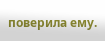поверила ему.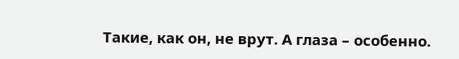Такие, как он, не врут. А глаза – особенно.